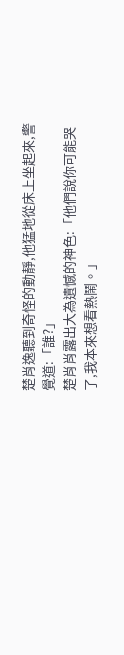楚肖逸聽到奇怪的動靜,他猛地從床上坐起來,警覺道:「誰?」
楚肖肖露出大為遺憾的神色:「他們說你可能哭了,我本來想看熱鬧。」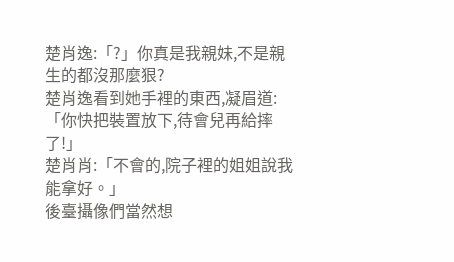楚肖逸:「?」你真是我親妹,不是親生的都沒那麼狠?
楚肖逸看到她手裡的東西,凝眉道:「你快把裝置放下,待會兒再給摔了!」
楚肖肖:「不會的,院子裡的姐姐說我能拿好。」
後臺攝像們當然想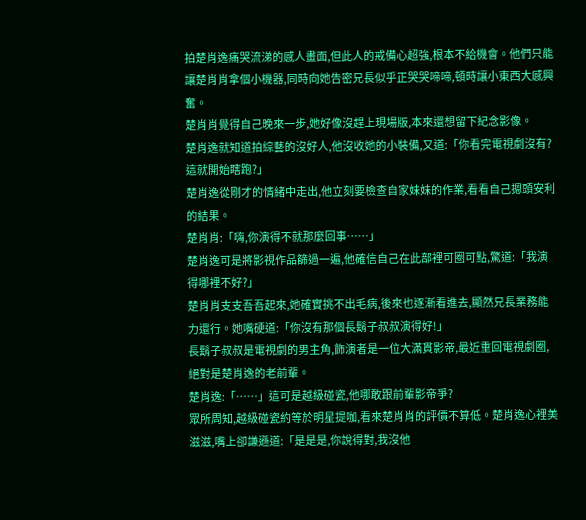拍楚肖逸痛哭流涕的感人畫面,但此人的戒備心超強,根本不給機會。他們只能讓楚肖肖拿個小機器,同時向她告密兄長似乎正哭哭啼啼,頓時讓小東西大感興奮。
楚肖肖覺得自己晚來一步,她好像沒趕上現場版,本來還想留下紀念影像。
楚肖逸就知道拍綜藝的沒好人,他沒收她的小裝備,又道:「你看完電視劇沒有?這就開始瞎跑?」
楚肖逸從剛才的情緒中走出,他立刻要檢查自家妹妹的作業,看看自己摁頭安利的結果。
楚肖肖:「嗨,你演得不就那麼回事……」
楚肖逸可是將影視作品篩過一遍,他確信自己在此部裡可圈可點,驚道:「我演得哪裡不好?」
楚肖肖支支吾吾起來,她確實挑不出毛病,後來也逐漸看進去,顯然兄長業務能力還行。她嘴硬道:「你沒有那個長鬍子叔叔演得好!」
長鬍子叔叔是電視劇的男主角,飾演者是一位大滿貫影帝,最近重回電視劇圈,絕對是楚肖逸的老前輩。
楚肖逸:「……」這可是越級碰瓷,他哪敢跟前輩影帝爭?
眾所周知,越級碰瓷約等於明星提咖,看來楚肖肖的評價不算低。楚肖逸心裡美滋滋,嘴上卻謙遜道:「是是是,你說得對,我沒他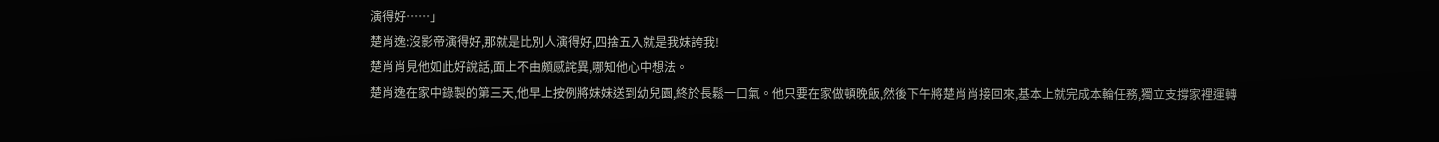演得好……」
楚肖逸:沒影帝演得好,那就是比別人演得好,四捨五入就是我妹誇我!
楚肖肖見他如此好說話,面上不由頗感詫異,哪知他心中想法。
楚肖逸在家中錄製的第三天,他早上按例將妹妹送到幼兒園,終於長鬆一口氣。他只要在家做頓晚飯,然後下午將楚肖肖接回來,基本上就完成本輪任務,獨立支撐家裡運轉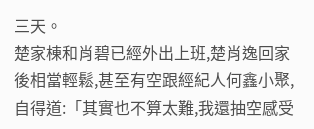三天。
楚家棟和肖碧已經外出上班,楚肖逸回家後相當輕鬆,甚至有空跟經紀人何鑫小聚,自得道:「其實也不算太難,我還抽空感受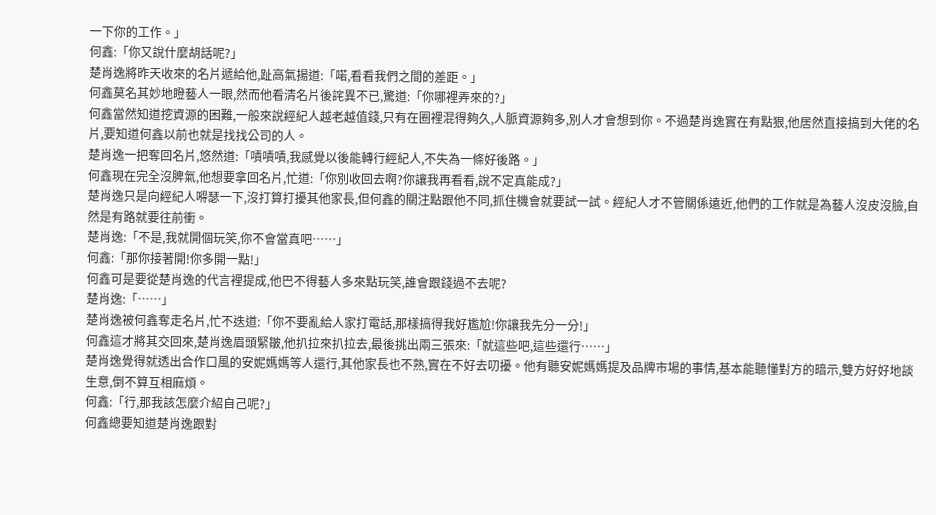一下你的工作。」
何鑫:「你又說什麼胡話呢?」
楚肖逸將昨天收來的名片遞給他,趾高氣揚道:「喏,看看我們之間的差距。」
何鑫莫名其妙地瞪藝人一眼,然而他看清名片後詫異不已,驚道:「你哪裡弄來的?」
何鑫當然知道挖資源的困難,一般來說經紀人越老越值錢,只有在圈裡混得夠久,人脈資源夠多,別人才會想到你。不過楚肖逸實在有點狠,他居然直接搞到大佬的名片,要知道何鑫以前也就是找找公司的人。
楚肖逸一把奪回名片,悠然道:「嘖嘖嘖,我感覺以後能轉行經紀人,不失為一條好後路。」
何鑫現在完全沒脾氣,他想要拿回名片,忙道:「你別收回去啊?你讓我再看看,說不定真能成?」
楚肖逸只是向經紀人嘚瑟一下,沒打算打擾其他家長,但何鑫的關注點跟他不同,抓住機會就要試一試。經紀人才不管關係遠近,他們的工作就是為藝人沒皮沒臉,自然是有路就要往前衝。
楚肖逸:「不是,我就開個玩笑,你不會當真吧……」
何鑫:「那你接著開!你多開一點!」
何鑫可是要從楚肖逸的代言裡提成,他巴不得藝人多來點玩笑,誰會跟錢過不去呢?
楚肖逸:「……」
楚肖逸被何鑫奪走名片,忙不迭道:「你不要亂給人家打電話,那樣搞得我好尷尬!你讓我先分一分!」
何鑫這才將其交回來,楚肖逸眉頭緊皺,他扒拉來扒拉去,最後挑出兩三張來:「就這些吧,這些還行……」
楚肖逸覺得就透出合作口風的安妮媽媽等人還行,其他家長也不熟,實在不好去叨擾。他有聽安妮媽媽提及品牌市場的事情,基本能聽懂對方的暗示,雙方好好地談生意,倒不算互相麻煩。
何鑫:「行,那我該怎麼介紹自己呢?」
何鑫總要知道楚肖逸跟對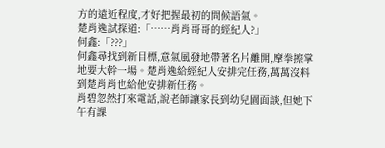方的遠近程度,才好把握最初的問候語氣。
楚肖逸試探道:「……肖肖哥哥的經紀人?」
何鑫:「???」
何鑫尋找到新目標,意氣風發地帶著名片離開,摩拳擦掌地要大幹一場。楚肖逸給經紀人安排完任務,萬萬沒料到楚肖肖也給他安排新任務。
肖碧忽然打來電話,說老師讓家長到幼兒園面談,但她下午有課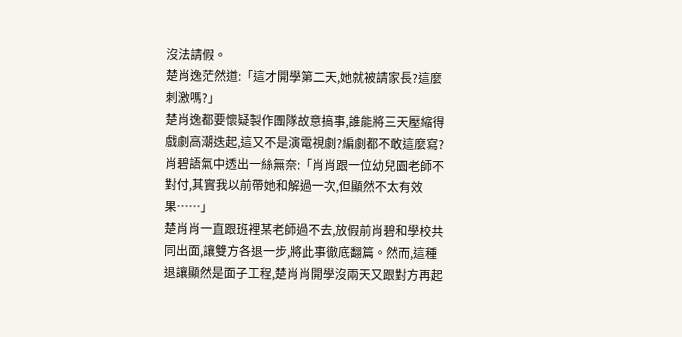沒法請假。
楚肖逸茫然道:「這才開學第二天,她就被請家長?這麼刺激嗎?」
楚肖逸都要懷疑製作團隊故意搞事,誰能將三天壓縮得戲劇高潮迭起,這又不是演電視劇?編劇都不敢這麼寫?
肖碧語氣中透出一絲無奈:「肖肖跟一位幼兒園老師不對付,其實我以前帶她和解過一次,但顯然不太有效果……」
楚肖肖一直跟班裡某老師過不去,放假前肖碧和學校共同出面,讓雙方各退一步,將此事徹底翻篇。然而,這種退讓顯然是面子工程,楚肖肖開學沒兩天又跟對方再起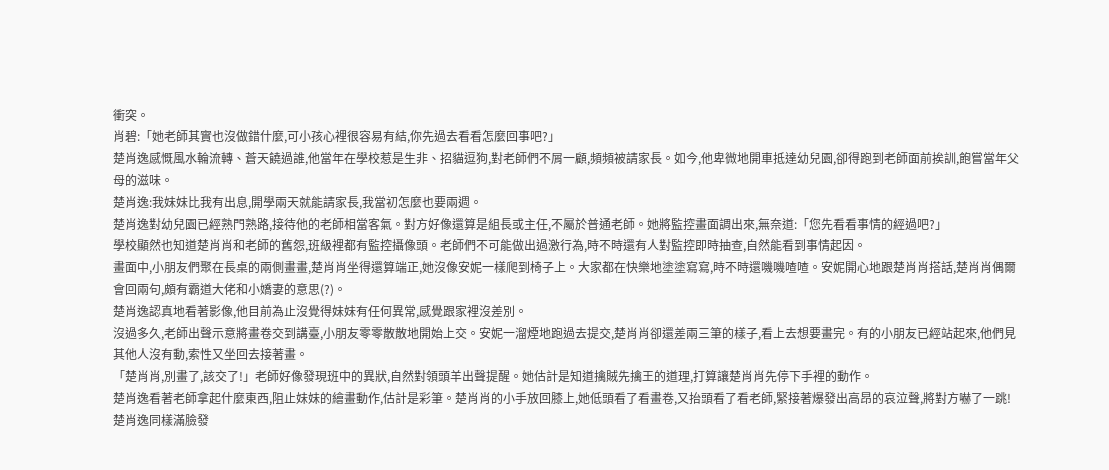衝突。
肖碧:「她老師其實也沒做錯什麼,可小孩心裡很容易有結,你先過去看看怎麼回事吧?」
楚肖逸感慨風水輪流轉、蒼天饒過誰,他當年在學校惹是生非、招貓逗狗,對老師們不屑一顧,頻頻被請家長。如今,他卑微地開車抵達幼兒園,卻得跑到老師面前挨訓,飽嘗當年父母的滋味。
楚肖逸:我妹妹比我有出息,開學兩天就能請家長,我當初怎麼也要兩週。
楚肖逸對幼兒園已經熟門熟路,接待他的老師相當客氣。對方好像還算是組長或主任,不屬於普通老師。她將監控畫面調出來,無奈道:「您先看看事情的經過吧?」
學校顯然也知道楚肖肖和老師的舊怨,班級裡都有監控攝像頭。老師們不可能做出過激行為,時不時還有人對監控即時抽查,自然能看到事情起因。
畫面中,小朋友們聚在長桌的兩側畫畫,楚肖肖坐得還算端正,她沒像安妮一樣爬到椅子上。大家都在快樂地塗塗寫寫,時不時還嘰嘰喳喳。安妮開心地跟楚肖肖搭話,楚肖肖偶爾會回兩句,頗有霸道大佬和小嬌妻的意思(?)。
楚肖逸認真地看著影像,他目前為止沒覺得妹妹有任何異常,感覺跟家裡沒差別。
沒過多久,老師出聲示意將畫卷交到講臺,小朋友零零散散地開始上交。安妮一溜煙地跑過去提交,楚肖肖卻還差兩三筆的樣子,看上去想要畫完。有的小朋友已經站起來,他們見其他人沒有動,索性又坐回去接著畫。
「楚肖肖,別畫了,該交了!」老師好像發現班中的異狀,自然對領頭羊出聲提醒。她估計是知道擒賊先擒王的道理,打算讓楚肖肖先停下手裡的動作。
楚肖逸看著老師拿起什麼東西,阻止妹妹的繪畫動作,估計是彩筆。楚肖肖的小手放回膝上,她低頭看了看畫卷,又抬頭看了看老師,緊接著爆發出高昂的哀泣聲,將對方嚇了一跳!
楚肖逸同樣滿臉發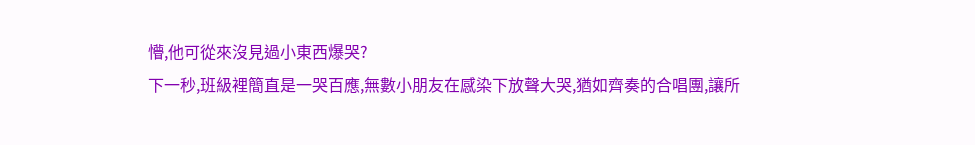懵,他可從來沒見過小東西爆哭?
下一秒,班級裡簡直是一哭百應,無數小朋友在感染下放聲大哭,猶如齊奏的合唱團,讓所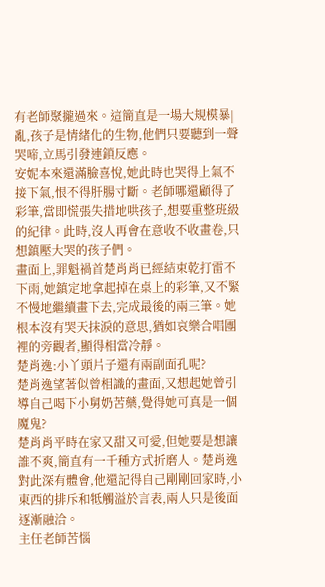有老師聚攏過來。這簡直是一場大規模暴|亂,孩子是情緒化的生物,他們只要聽到一聲哭啼,立馬引發連鎖反應。
安妮本來還滿臉喜悅,她此時也哭得上氣不接下氣,恨不得肝腸寸斷。老師哪還顧得了彩筆,當即慌張失措地哄孩子,想要重整班級的紀律。此時,沒人再會在意收不收畫卷,只想鎮壓大哭的孩子們。
畫面上,罪魁禍首楚肖肖已經結束乾打雷不下雨,她鎮定地拿起掉在桌上的彩筆,又不緊不慢地繼續畫下去,完成最後的兩三筆。她根本沒有哭天抹淚的意思,猶如哀樂合唱團裡的旁觀者,顯得相當冷靜。
楚肖逸:小丫頭片子還有兩副面孔呢?
楚肖逸望著似曾相識的畫面,又想起她曾引導自己喝下小舅奶苦藥,覺得她可真是一個魔鬼?
楚肖肖平時在家又甜又可愛,但她要是想讓誰不爽,簡直有一千種方式折磨人。楚肖逸對此深有體會,他還記得自己剛剛回家時,小東西的排斥和牴觸溢於言表,兩人只是後面逐漸融洽。
主任老師苦惱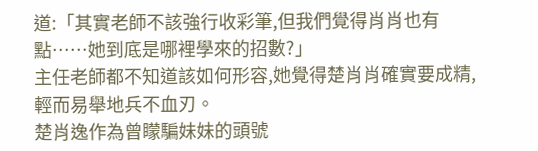道:「其實老師不該強行收彩筆,但我們覺得肖肖也有點……她到底是哪裡學來的招數?」
主任老師都不知道該如何形容,她覺得楚肖肖確實要成精,輕而易舉地兵不血刃。
楚肖逸作為曾矇騙妹妹的頭號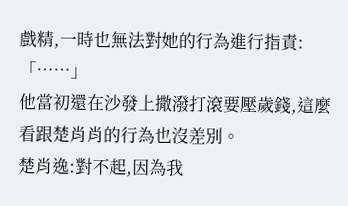戲精,一時也無法對她的行為進行指責:「……」
他當初還在沙發上撒潑打滾要壓歲錢,這麼看跟楚肖肖的行為也沒差別。
楚肖逸:對不起,因為我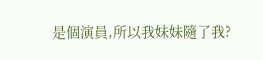是個演員,所以我妹妹隨了我?